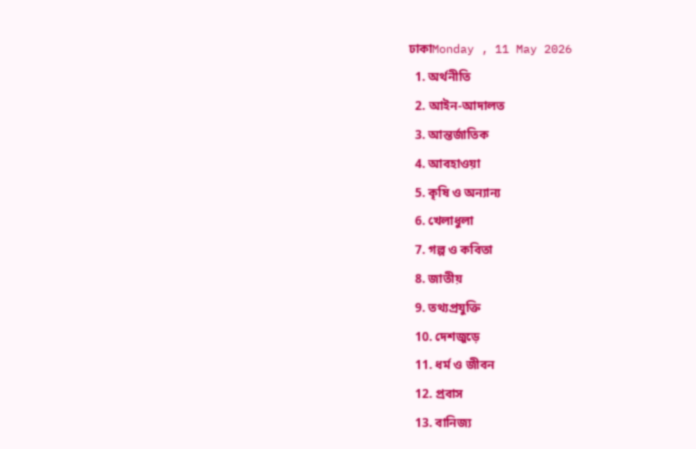ঢাকাMonday , 11 May 2026
  1. অর্থনীতি
  2. আইন-আদালত
  3. আন্তর্জাতিক
  4. আবহাওয়া
  5. কৃষি ও অন্যান্য
  6. খেলাধুলা
  7. গল্প ও কবিতা
  8. জাতীয়
  9. তথ্যপ্রযুক্তি
  10. দেশজুড়ে
  11. ধর্ম ও জীবন
  12. প্রবাস
  13. বানিজ্য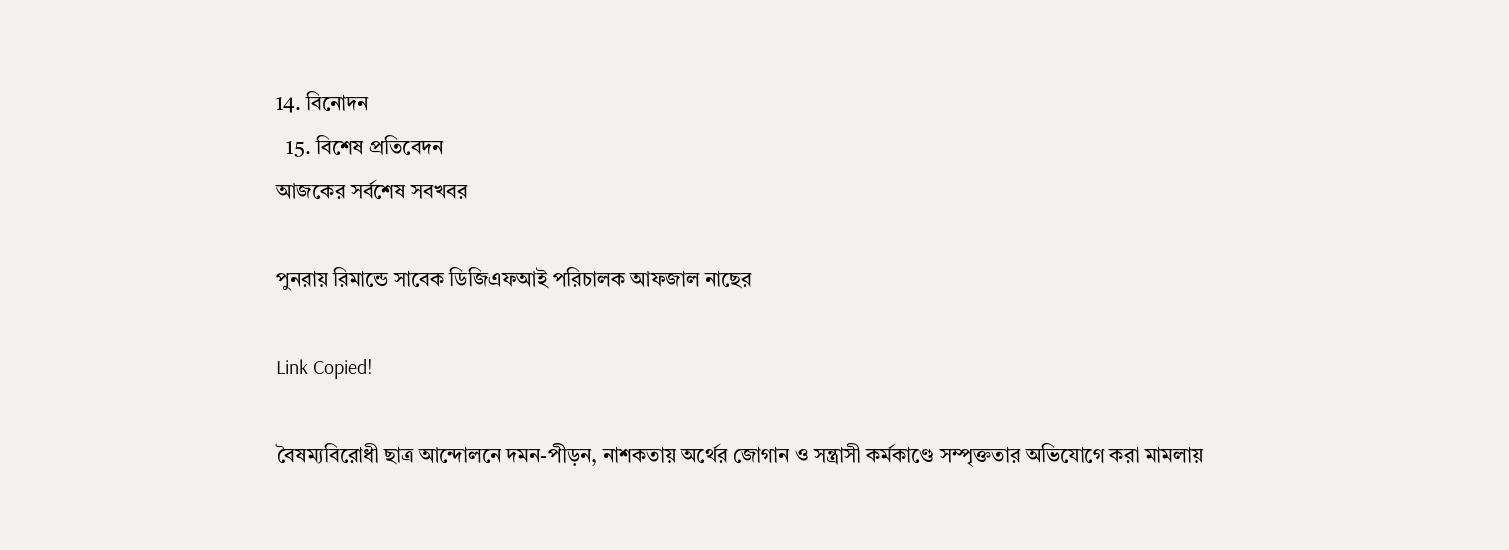14. বিনোদন
  15. বিশেষ প্রতিবেদন
আজকের সর্বশেষ সবখবর

পুনরায় রিমান্ডে সাবেক ডিজিএফআই পরিচালক আফজাল নাছের

Link Copied!

বৈষম্যবিরোধী ছাত্র আন্দোলনে দমন-পীড়ন, নাশকতায় অর্থের জোগান ও সন্ত্রাসী কর্মকাণ্ডে সম্পৃক্ততার অভিযোগে করা মামলায়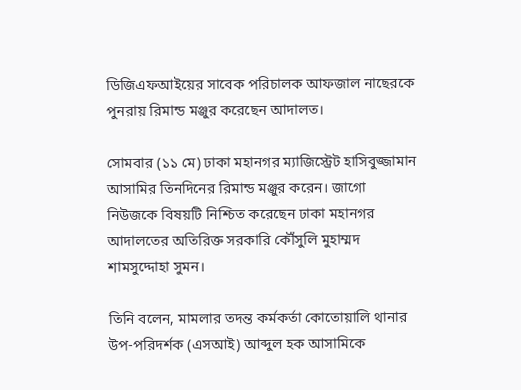ডিজিএফআইয়ের সাবেক পরিচালক আফজাল নাছেরকে পুনরায় রিমান্ড মঞ্জুর করেছেন আদালত।

সোমবার (১১ মে) ঢাকা মহানগর ম্যাজিস্ট্রেট হাসিবুজ্জামান আসামির তিনদিনের রিমান্ড মঞ্জুর করেন। জাগো নিউজকে বিষয়টি নিশ্চিত করেছেন ঢাকা মহানগর আদালতের অতিরিক্ত সরকারি কৌঁসুলি মুহাম্মদ শামসুদ্দোহা সুমন।

তিনি বলেন, মামলার তদন্ত কর্মকর্তা কোতোয়ালি থানার উপ-পরিদর্শক (এসআই) আব্দুল হক আসামিকে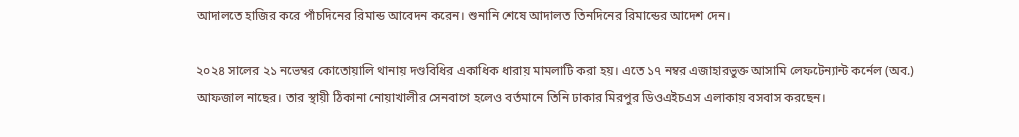আদালতে হাজির করে পাঁচদিনের রিমান্ড আবেদন করেন। শুনানি শেষে আদালত তিনদিনের রিমান্ডের আদেশ দেন।

২০২৪ সালের ২১ নভেম্বর কোতোয়ালি থানায় দণ্ডবিধির একাধিক ধারায় মামলাটি করা হয়। এতে ১৭ নম্বর এজাহারভুক্ত আসামি লেফটেন্যান্ট কর্নেল (অব.) আফজাল নাছের। তার স্থায়ী ঠিকানা নোয়াখালীর সেনবাগে হলেও বর্তমানে তিনি ঢাকার মিরপুর ডিওএইচএস এলাকায় বসবাস করছেন।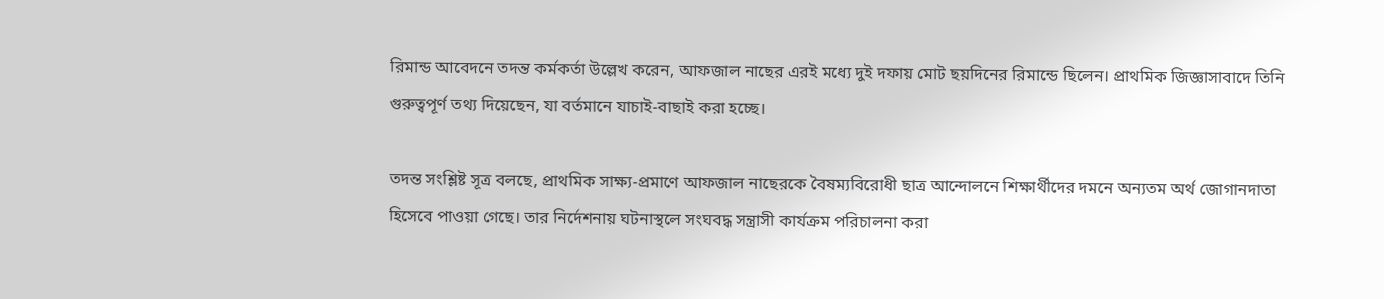রিমান্ড আবেদনে তদন্ত কর্মকর্তা উল্লেখ করেন, আফজাল নাছের এরই মধ্যে দুই দফায় মোট ছয়দিনের রিমান্ডে ছিলেন। প্রাথমিক জিজ্ঞাসাবাদে তিনি গুরুত্বপূর্ণ তথ্য দিয়েছেন, যা বর্তমানে যাচাই-বাছাই করা হচ্ছে।

তদন্ত সংশ্লিষ্ট সূত্র বলছে, প্রাথমিক সাক্ষ্য-প্রমাণে আফজাল নাছেরকে বৈষম্যবিরোধী ছাত্র আন্দোলনে শিক্ষার্থীদের দমনে অন্যতম অর্থ জোগানদাতা হিসেবে পাওয়া গেছে। তার নির্দেশনায় ঘটনাস্থলে সংঘবদ্ধ সন্ত্রাসী কার্যক্রম পরিচালনা করা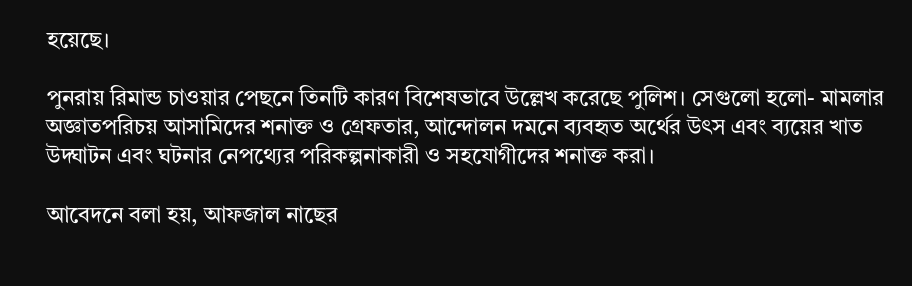হয়েছে।

পুনরায় রিমান্ড চাওয়ার পেছনে তিনটি কারণ বিশেষভাবে উল্লেখ করেছে পুলিশ। সেগুলো হলো- মামলার অজ্ঞাতপরিচয় আসামিদের শনাক্ত ও গ্রেফতার, আন্দোলন দমনে ব্যবহৃত অর্থের উৎস এবং ব্যয়ের খাত উদ্ঘাটন এবং ঘটনার নেপথ্যের পরিকল্পনাকারী ও সহযোগীদের শনাক্ত করা।

আবেদনে বলা হয়, আফজাল নাছের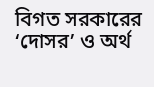বিগত সরকারের ‘দোসর’ ও অর্থ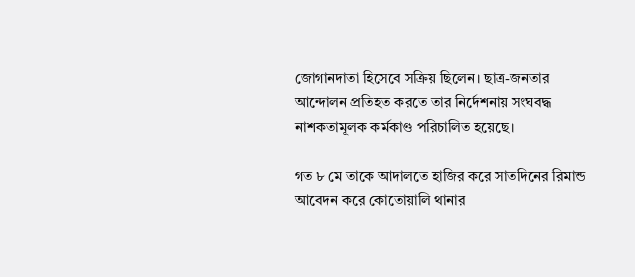জোগানদাতা হিসেবে সক্রিয় ছিলেন। ছাত্র-জনতার আন্দোলন প্রতিহত করতে তার নির্দেশনায় সংঘবদ্ধ নাশকতামূলক কর্মকাণ্ড পরিচালিত হয়েছে।

গত ৮ মে তাকে আদালতে হাজির করে সাতদিনের রিমান্ড আবেদন করে কোতোয়ালি থানার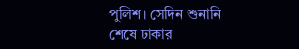পুলিশ। সেদিন শুনানি শেষে ঢাকার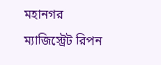মহানগর ম্যাজিস্ট্রেট রিপন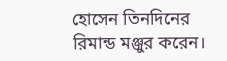হোসেন তিনদিনের রিমান্ড মঞ্জুর করেন।